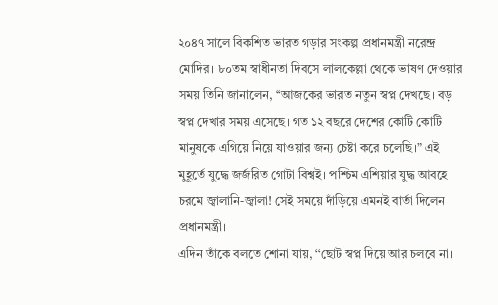২০৪৭ সালে বিকশিত ভারত গড়ার সংকল্প প্রধানমন্ত্রী নরেন্দ্র মোদির। ৮০তম স্বাধীনতা দিবসে লালকেল্লা থেকে ভাষণ দেওয়ার সময় তিনি জানালেন, ‘‘আজকের ভারত নতুন স্বপ্ন দেখছে। বড় স্বপ্ন দেখার সময় এসেছে। গত ১২ বছরে দেশের কোটি কোটি মানুষকে এগিয়ে নিয়ে যাওয়ার জন্য চেষ্টা করে চলেছি।” এই মুহূর্তে যুদ্ধে জর্জরিত গোটা বিশ্বই। পশ্চিম এশিয়ার যুদ্ধ আবহে চরমে জ্বালানি-জ্বালা! সেই সময়ে দাঁড়িয়ে এমনই বার্তা দিলেন প্রধানমন্ত্রী।
এদিন তাঁকে বলতে শোনা যায়, ‘‘ছোট স্বপ্ন দিয়ে আর চলবে না।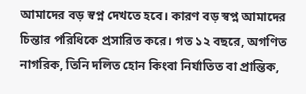আমাদের বড় স্বপ্ন দেখতে হবে। কারণ বড় স্বপ্ন আমাদের চিন্তার পরিধিকে প্রসারিত করে। গত ১২ বছরে, অগণিত নাগরিক, তিনি দলিত হোন কিংবা নির্যাতিত বা প্রান্তিক,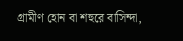গ্রামীণ হোন বা শহুরে বাসিন্দা,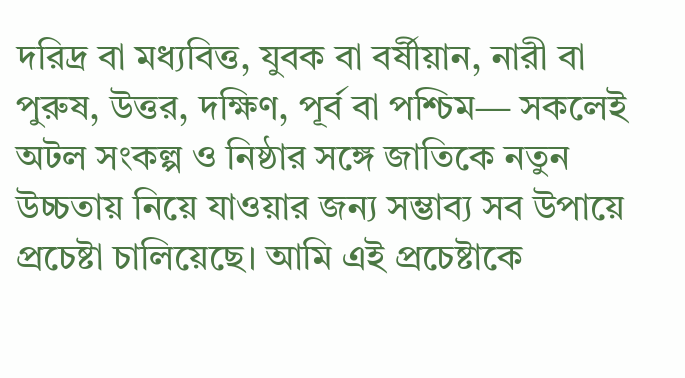দরিদ্র বা মধ্যবিত্ত, যুবক বা বর্ষীয়ান, নারী বা পুরুষ, উত্তর, দক্ষিণ, পূর্ব বা পশ্চিম— সকলেই অটল সংকল্প ও নিষ্ঠার সঙ্গে জাতিকে নতুন উচ্চতায় নিয়ে যাওয়ার জন্য সম্ভাব্য সব উপায়ে প্রচেষ্টা চালিয়েছে। আমি এই প্রচেষ্টাকে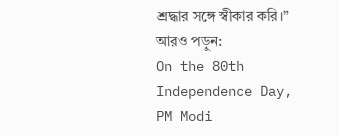শ্রদ্ধার সঙ্গে স্বীকার করি।”
আরও পড়ুন:
On the 80th Independence Day, PM Modi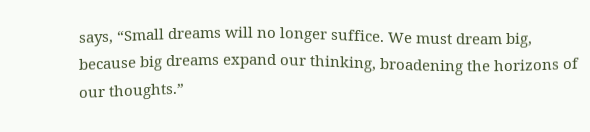says, “Small dreams will no longer suffice. We must dream big, because big dreams expand our thinking, broadening the horizons of our thoughts.”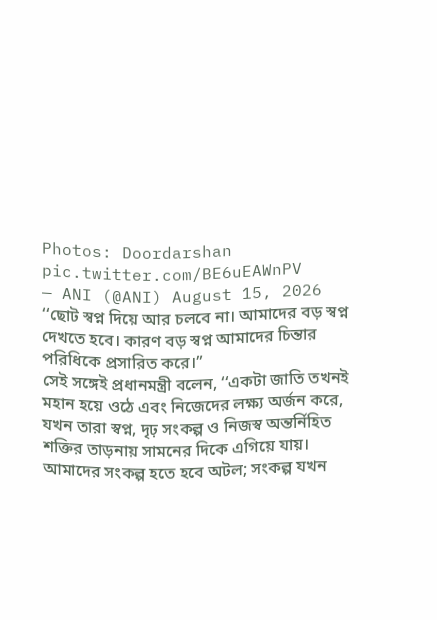Photos: Doordarshan pic.twitter.com/BE6uEAWnPV
— ANI (@ANI) August 15, 2026
‘‘ছোট স্বপ্ন দিয়ে আর চলবে না। আমাদের বড় স্বপ্ন দেখতে হবে। কারণ বড় স্বপ্ন আমাদের চিন্তার পরিধিকে প্রসারিত করে।”
সেই সঙ্গেই প্রধানমন্ত্রী বলেন, ‘‘একটা জাতি তখনই মহান হয়ে ওঠে এবং নিজেদের লক্ষ্য অর্জন করে, যখন তারা স্বপ্ন, দৃঢ় সংকল্প ও নিজস্ব অন্তর্নিহিত শক্তির তাড়নায় সামনের দিকে এগিয়ে যায়। আমাদের সংকল্প হতে হবে অটল; সংকল্প যখন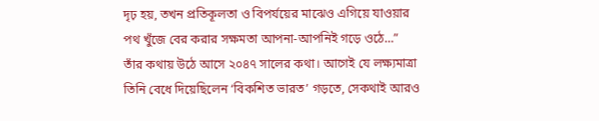দৃঢ় হয়, তখন প্রতিকূলতা ও বিপর্যয়ের মাঝেও এগিয়ে যাওয়ার পথ খুঁজে বের করার সক্ষমতা আপনা-আপনিই গড়ে ওঠে…”
তাঁর কথায় উঠে আসে ২০৪৭ সালের কথা। আগেই যে লক্ষ্যমাত্রা তিনি বেধে দিয়েছিলেন ‘বিকশিত ভারত’ গড়তে, সেকথাই আরও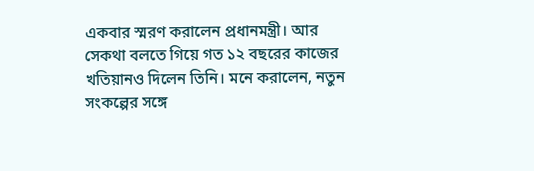একবার স্মরণ করালেন প্রধানমন্ত্রী। আর সেকথা বলতে গিয়ে গত ১২ বছরের কাজের খতিয়ানও দিলেন তিনি। মনে করালেন, নতুন সংকল্পের সঙ্গে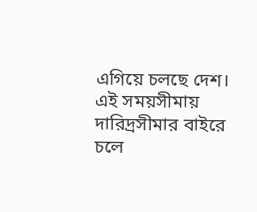এগিয়ে চলছে দেশ। এই সময়সীমায় দারিদ্রসীমার বাইরে চলে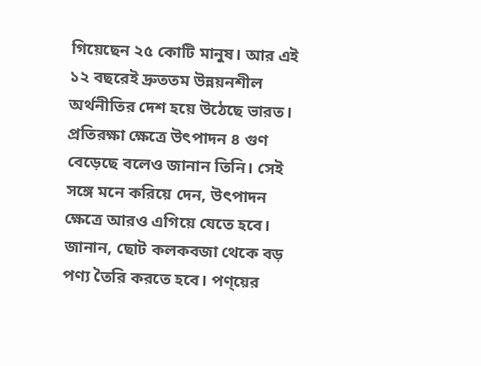গিয়েছেন ২৫ কোটি মানুষ। আর এই ১২ বছরেই দ্রুততম উন্নয়নশীল অর্থনীতির দেশ হয়ে উঠেছে ভারত। প্রতিরক্ষা ক্ষেত্রে উৎপাদন ৪ গুণ বেড়েছে বলেও জানান তিনি। সেই সঙ্গে মনে করিয়ে দেন, উৎপাদন ক্ষেত্রে আরও এগিয়ে যেতে হবে। জানান, ছোট কলকবজা থেকে বড় পণ্য তৈরি করতে হবে। পণ্য়ের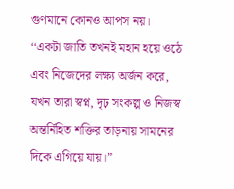গুণমানে কোনও আপস নয়।
‘‘একটা জাতি তখনই মহান হয়ে ওঠে এবং নিজেদের লক্ষ্য অর্জন করে, যখন তারা স্বপ্ন, দৃঢ় সংকল্প ও নিজস্ব অন্তর্নিহিত শক্তির তাড়নায় সামনের দিকে এগিয়ে যায়।”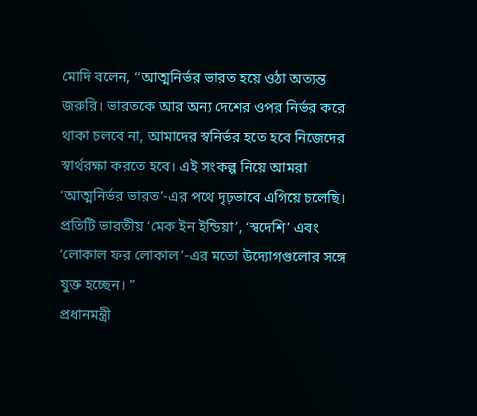মোদি বলেন, ‘‘আত্মনির্ভর ভারত হয়ে ওঠা অত্যন্ত জরুরি। ভারতকে আর অন্য দেশের ওপর নির্ভর করে থাকা চলবে না, আমাদের স্বনির্ভর হতে হবে নিজেদের স্বার্থরক্ষা করতে হবে। এই সংকল্প নিয়ে আমরা ‘আত্মনির্ভর ভারত’-এর পথে দৃঢ়ভাবে এগিয়ে চলেছি। প্রতিটি ভারতীয় ‘মেক ইন ইন্ডিয়া’, ‘স্বদেশি’ এবং ‘লোকাল ফর লোকাল’-এর মতো উদ্যোগগুলোর সঙ্গে যুক্ত হচ্ছেন। ”
প্রধানমন্ত্রী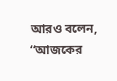আরও বলেন, ‘‘আজকের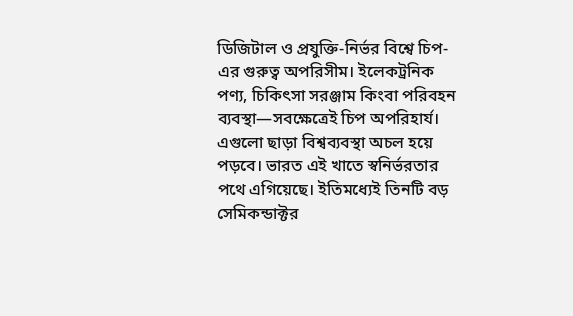ডিজিটাল ও প্রযুক্তি-নির্ভর বিশ্বে চিপ-এর গুরুত্ব অপরিসীম। ইলেকট্রনিক পণ্য, চিকিৎসা সরঞ্জাম কিংবা পরিবহন ব্যবস্থা—সবক্ষেত্রেই চিপ অপরিহার্য। এগুলো ছাড়া বিশ্বব্যবস্থা অচল হয়ে পড়বে। ভারত এই খাতে স্বনির্ভরতার পথে এগিয়েছে। ইতিমধ্যেই তিনটি বড় সেমিকন্ডাক্টর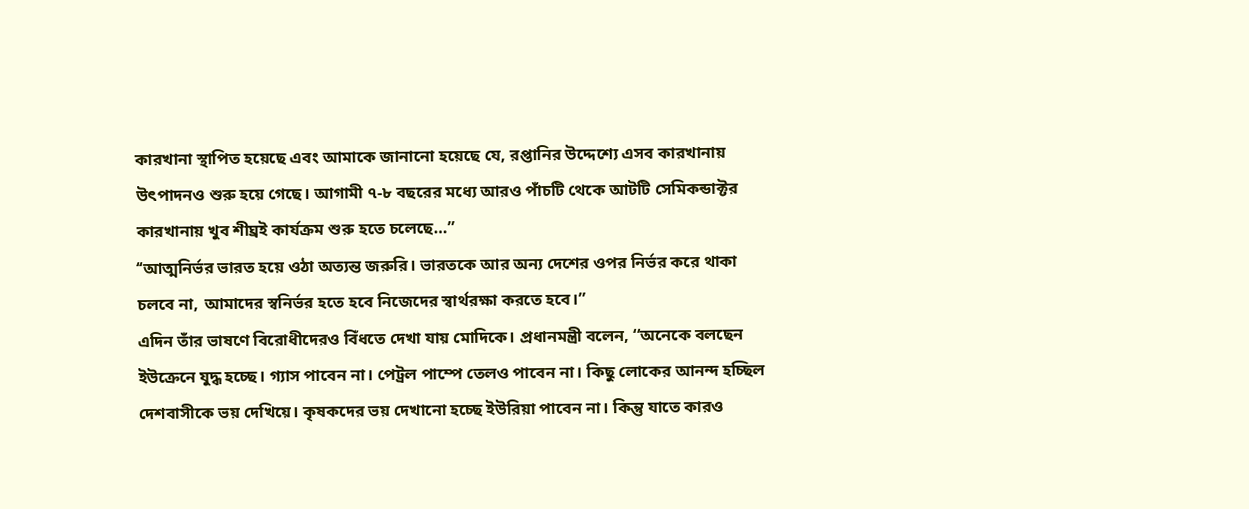কারখানা স্থাপিত হয়েছে এবং আমাকে জানানো হয়েছে যে, রপ্তানির উদ্দেশ্যে এসব কারখানায় উৎপাদনও শুরু হয়ে গেছে। আগামী ৭-৮ বছরের মধ্যে আরও পাঁচটি থেকে আটটি সেমিকন্ডাক্টর কারখানায় খুব শীঘ্রই কার্যক্রম শুরু হতে চলেছে…”
‘‘আত্মনির্ভর ভারত হয়ে ওঠা অত্যন্ত জরুরি। ভারতকে আর অন্য দেশের ওপর নির্ভর করে থাকা চলবে না, আমাদের স্বনির্ভর হতে হবে নিজেদের স্বার্থরক্ষা করতে হবে।”
এদিন তাঁর ভাষণে বিরোধীদেরও বিঁধতে দেখা যায় মোদিকে। প্রধানমন্ত্রী বলেন, ‘‘অনেকে বলছেন ইউক্রেনে যুদ্ধ হচ্ছে। গ্যাস পাবেন না। পেট্রল পাম্পে তেলও পাবেন না। কিছু লোকের আনন্দ হচ্ছিল দেশবাসীকে ভয় দেখিয়ে। কৃষকদের ভয় দেখানো হচ্ছে ইউরিয়া পাবেন না। কিন্তু যাতে কারও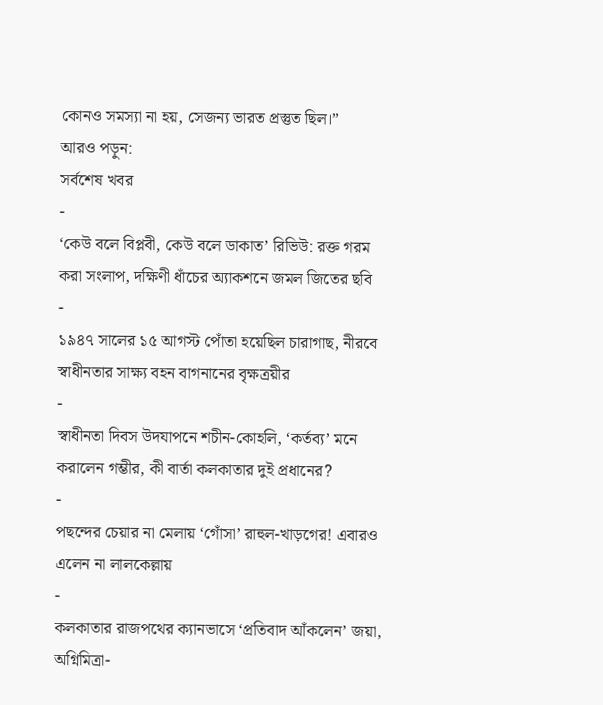কোনও সমস্যা না হয়, সেজন্য ভারত প্রস্তুত ছিল।”
আরও পড়ুন:
সর্বশেষ খবর
-
‘কেউ বলে বিপ্লবী, কেউ বলে ডাকাত’ রিভিউ: রক্ত গরম করা সংলাপ, দক্ষিণী ধাঁচের অ্যাকশনে জমল জিতের ছবি
-
১৯৪৭ সালের ১৫ আগস্ট পোঁতা হয়েছিল চারাগাছ, নীরবে স্বাধীনতার সাক্ষ্য বহন বাগনানের বৃক্ষত্রয়ীর
-
স্বাধীনতা দিবস উদযাপনে শচীন-কোহলি, ‘কর্তব্য’ মনে করালেন গম্ভীর, কী বার্তা কলকাতার দুই প্রধানের?
-
পছন্দের চেয়ার না মেলায় ‘গোঁসা’ রাহুল-খাড়গের! এবারও এলেন না লালকেল্লায়
-
কলকাতার রাজপথের ক্যানভাসে ‘প্রতিবাদ আঁকলেন’ জয়া, অগ্নিমিত্রা-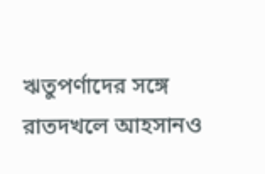ঋতুপর্ণাদের সঙ্গে রাতদখলে আহসানও